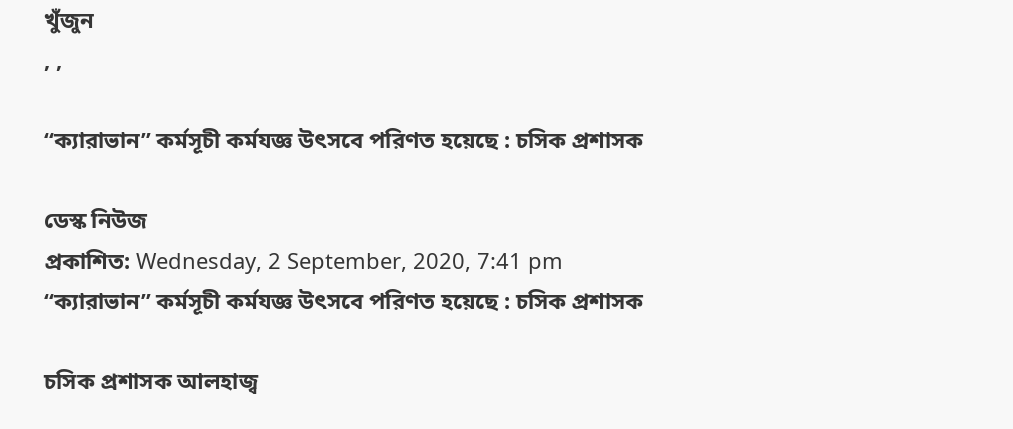খুঁজুন
, ,

“ক্যারাভান” কর্মসূচী কর্মযজ্ঞ উৎসবে পরিণত হয়েছে : চসিক প্রশাসক

ডেস্ক নিউজ
প্রকাশিত: Wednesday, 2 September, 2020, 7:41 pm
“ক্যারাভান” কর্মসূচী কর্মযজ্ঞ উৎসবে পরিণত হয়েছে : চসিক প্রশাসক

চসিক প্রশাসক আলহাজ্ব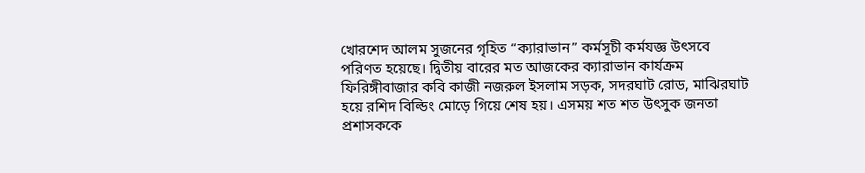খোরশেদ আলম সুজনের গৃহিত “ক্যারাভান” কর্মসূচী কর্মযজ্ঞ উৎসবে পরিণত হয়েছে। দ্বিতীয় বারের মত আজকের ক্যারাভান কার্যক্রম ফিরিঙ্গীবাজার কবি কাজী নজরুল ইসলাম সড়ক, সদরঘাট রোড, মাঝিরঘাট হয়ে রশিদ বিল্ডিং মোড়ে গিয়ে শেষ হয়। এসময় শত শত উৎসুক জনতা প্রশাসককে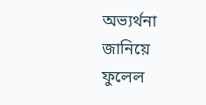অভ্যর্থনা জানিয়ে ফুলেল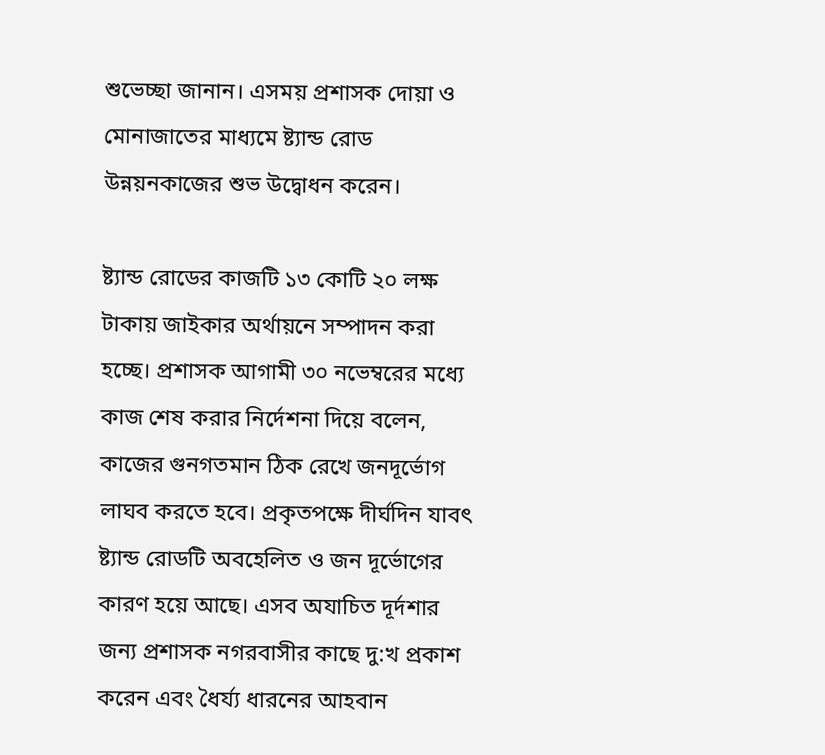শুভেচ্ছা জানান। এসময় প্রশাসক দোয়া ও মোনাজাতের মাধ্যমে ষ্ট্যান্ড রোড উন্নয়নকাজের শুভ উদ্বোধন করেন।

ষ্ট্যান্ড রোডের কাজটি ১৩ কোটি ২০ লক্ষ টাকায় জাইকার অর্থায়নে সম্পাদন করা হচ্ছে। প্রশাসক আগামী ৩০ নভেম্বরের মধ্যে কাজ শেষ করার নির্দেশনা দিয়ে বলেন, কাজের গুনগতমান ঠিক রেখে জনদূর্ভোগ লাঘব করতে হবে। প্রকৃতপক্ষে দীর্ঘদিন যাবৎ ষ্ট্যান্ড রোডটি অবহেলিত ও জন দূর্ভোগের কারণ হয়ে আছে। এসব অযাচিত দূর্দশার জন্য প্রশাসক নগরবাসীর কাছে দু:খ প্রকাশ করেন এবং ধৈর্য্য ধারনের আহবান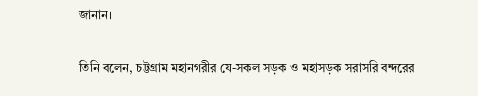জানান।

তিনি বলেন, চট্টগ্রাম মহানগরীর যে-সকল সড়ক ও মহাসড়ক সরাসরি বন্দরের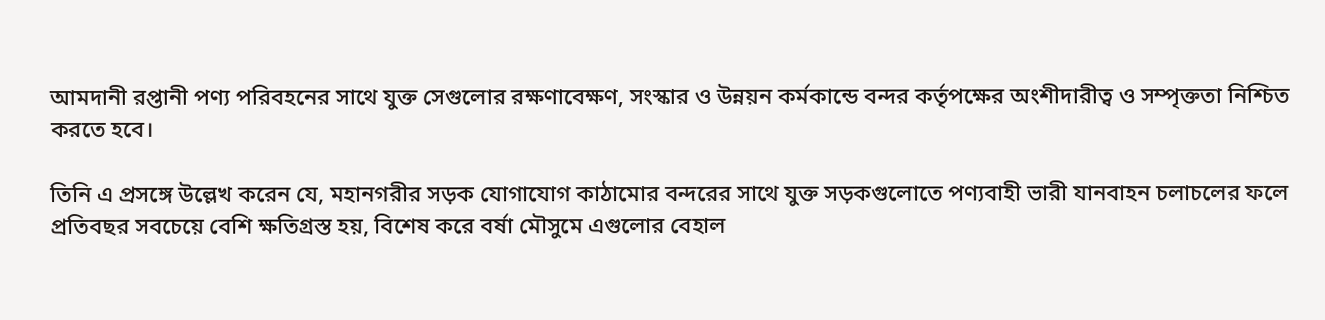আমদানী রপ্তানী পণ্য পরিবহনের সাথে যুক্ত সেগুলোর রক্ষণাবেক্ষণ, সংস্কার ও উন্নয়ন কর্মকান্ডে বন্দর কর্তৃপক্ষের অংশীদারীত্ব ও সম্পৃক্ততা নিশ্চিত করতে হবে।

তিনি এ প্রসঙ্গে উল্লেখ করেন যে, মহানগরীর সড়ক যোগাযোগ কাঠামোর বন্দরের সাথে যুক্ত সড়কগুলোতে পণ্যবাহী ভারী যানবাহন চলাচলের ফলে প্রতিবছর সবচেয়ে বেশি ক্ষতিগ্রস্ত হয়, বিশেষ করে বর্ষা মৌসুমে এগুলোর বেহাল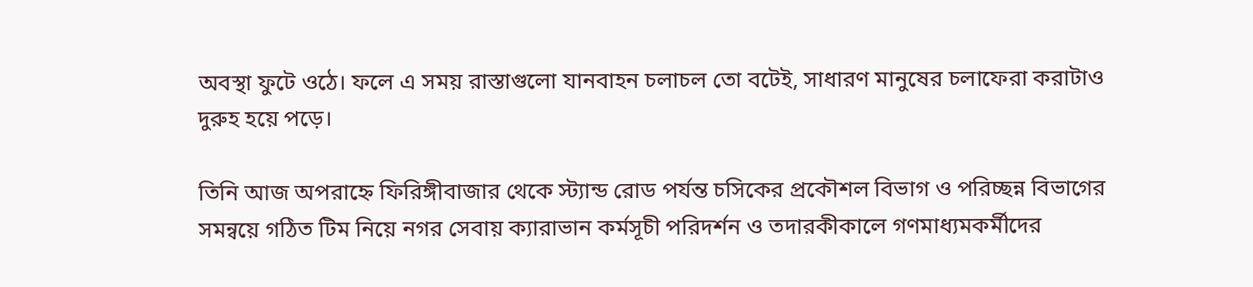অবস্থা ফুটে ওঠে। ফলে এ সময় রাস্তাগুলো যানবাহন চলাচল তো বটেই, সাধারণ মানুষের চলাফেরা করাটাও দুরুহ হয়ে পড়ে।

তিনি আজ অপরাহ্নে ফিরিঙ্গীবাজার থেকে স্ট্যান্ড রোড পর্যন্ত চসিকের প্রকৌশল বিভাগ ও পরিচ্ছন্ন বিভাগের সমন্বয়ে গঠিত টিম নিয়ে নগর সেবায় ক্যারাভান কর্মসূচী পরিদর্শন ও তদারকীকালে গণমাধ্যমকর্মীদের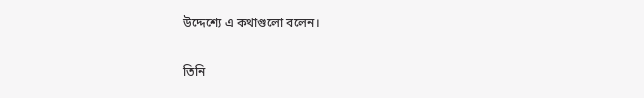উদ্দেশ্যে এ কথাগুলো বলেন।

তিনি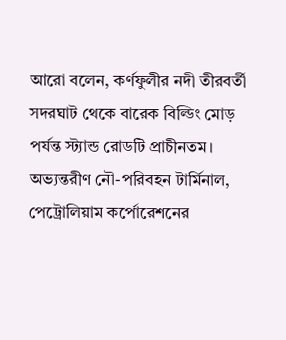আরো বলেন, কর্ণফুলীর নদী তীরবর্তী সদরঘাট থেকে বারেক বিল্ডিং মোড় পর্যন্ত স্ট্যান্ড রোডটি প্রাচীনতম। অভ্যন্তরীণ নৌ-পরিবহন টার্মিনাল, পেট্রোলিয়াম কর্পোরেশনের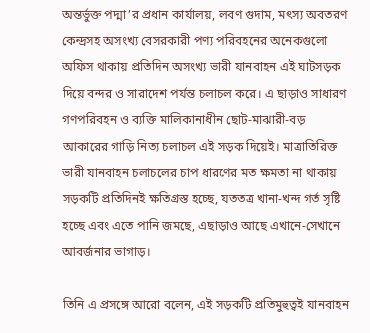অন্তর্ভুক্ত পদ্মা’র প্রধান কার্যালয়, লবণ গুদাম, মৎস্য অবতরণ কেন্দ্রসহ অসংখ্য বেসরকারী পণ্য পরিবহনের অনেকগুলো অফিস থাকায় প্রতিদিন অসংখ্য ভারী যানবাহন এই ঘাটসড়ক দিয়ে বন্দর ও সারাদেশ পর্যন্ত চলাচল করে। এ ছাড়াও সাধারণ গণপরিবহন ও ব্যক্তি মালিকানাধীন ছোট-মাঝারী-বড় আকারের গাড়ি নিত্য চলাচল এই সড়ক দিয়েই। মাত্রাতিরিক্ত ভারী যানবাহন চলাচলের চাপ ধারণের মত ক্ষমতা না থাকায় সড়কটি প্রতিদিনই ক্ষতিগ্রস্ত হচ্ছে, যততত্র খানা-খন্দ গর্ত সৃষ্টি হচ্ছে এবং এতে পানি জমছে, এছাড়াও আছে এখানে-সেখানে আবর্জনার ভাগাড়।

তিনি এ প্রসঙ্গে আরো বলেন, এই সড়কটি প্রতিমুহুত্বই যানবাহন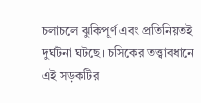চলাচলে ঝুকিপূর্ণ এবং প্রতিনিয়তই দুর্ঘটনা ঘটছে। চসিকের তত্ত্বাবধানে এই সড়কটির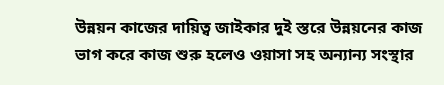উন্নয়ন কাজের দায়িত্ব জাইকার দুই স্তরে উন্নয়নের কাজ ভাগ করে কাজ শুরু হলেও ওয়াসা সহ অন্যান্য সংস্থার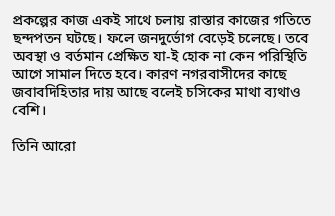প্রকল্পের কাজ একই সাথে চলায় রাস্তার কাজের গতিতে ছন্দপতন ঘটছে। ফলে জনদুর্ভোগ বেড়েই চলেছে। তবে অবস্থা ও বর্তমান প্রেক্ষিত যা-ই হোক না কেন পরিস্থিতি আগে সামাল দিতে হবে। কারণ নগরবাসীদের কাছে জবাবদিহিতার দায় আছে বলেই চসিকের মাথা ব্যথাও বেশি।

তিনি আরো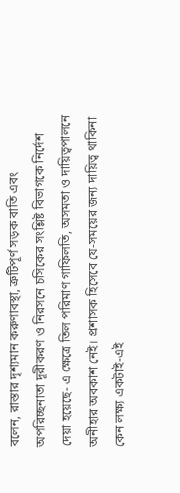বলেন, রাস্তার দৃশ্যমান করুণাবস্থা, ত্রুটিপূর্ণ সড়ক বাতি এবং অপরিচ্ছনাতা দূরীকরণ ও নিরসনে চসিকের সংশ্লিষ্ট বিভাগকে নির্দেশ দেয়া হয়েছে- এ ক্ষেত্রে তিল পরিমাণ গাফিলতি, অসমতা ও দায়িত্বপালনে অনীহার অবকাশ নেই। প্রশাসক হিসেবে যে-সময়ের জন্য দায়িত্ব থাকিনা কেন লক্ষ্য একটাই-এই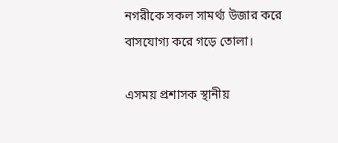নগরীকে সকল সামর্থ্য উজার করে বাসযোগ্য করে গড়ে তোলা।

এসময় প্রশাসক স্থানীয়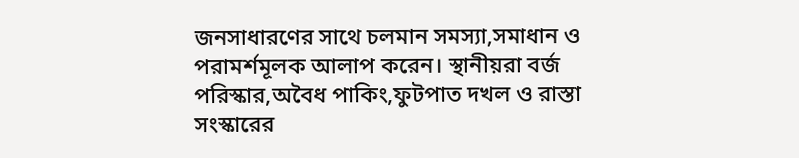জনসাধারণের সাথে চলমান সমস্যা,সমাধান ও পরামর্শমূলক আলাপ করেন। স্থানীয়রা বর্জ পরিস্কার,অবৈধ পাকিং,ফুটপাত দখল ও রাস্তা সংস্কারের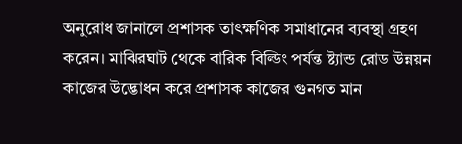অনুরোধ জানালে প্রশাসক তাৎক্ষণিক সমাধানের ব্যবস্থা গ্রহণ করেন। মাঝিরঘাট থেকে বারিক বিল্ডিং পর্যন্ত ষ্ট্যান্ড রোড উন্নয়ন কাজের উদ্ভোধন করে প্রশাসক কাজের গুনগত মান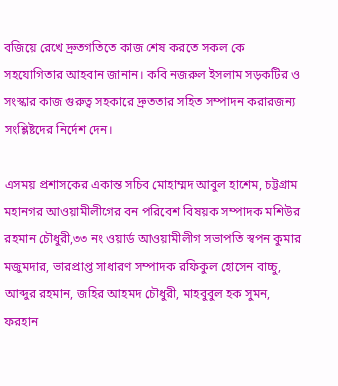বজিয়ে রেখে দ্রুতগতিতে কাজ শেষ করতে সকল কে সহযোগিতার আহবান জানান। কবি নজরুল ইসলাম সড়কটির ও সংস্কার কাজ গুরুত্ব সহকারে দ্রুততার সহিত সম্পাদন করারজন্য সংশ্লিষ্টদের নির্দেশ দেন।

এসময় প্রশাসকের একান্ত সচিব মোহাম্মদ আবুল হাশেম, চট্টগ্রাম মহানগর আওয়ামীলীগের বন পরিবেশ বিষয়ক সম্পাদক মশিউর রহমান চৌধুরী,৩৩ নং ওয়ার্ড আওয়ামীলীগ সভাপতি স্বপন কুমার মজুমদার, ভারপ্রাপ্ত সাধারণ সম্পাদক রফিকুল হোসেন বাচ্চু, আব্দুর রহমান, জহির আহমদ চৌধুরী, মাহবুবুল হক সুমন, ফরহান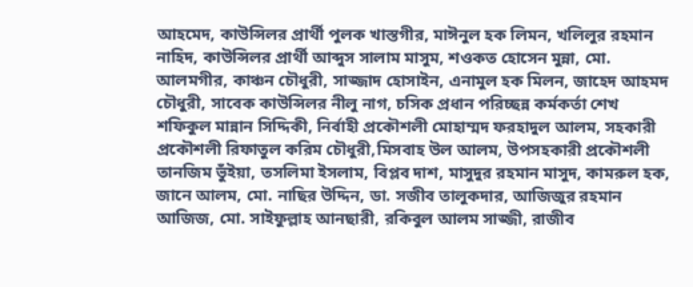আহমেদ, কাউন্সিলর প্রার্থী পুলক খাস্তগীর, মাঈনুল হক লিমন, খলিলুর রহমান নাহিদ, কাউন্সিলর প্রার্থী আব্দুস সালাম মাসুম, শওকত হোসেন মুন্না, মো. আলমগীর, কাঞ্চন চৌধুরী, সাজ্জাদ হোসাইন, এনামুল হক মিলন, জাহেদ আহমদ চৌধুরী, সাবেক কাউন্সিলর নীলু নাগ, চসিক প্রধান পরিচ্ছন্ন কর্মকর্তা শেখ শফিকুল মান্নান সিদ্দিকী, নির্বাহী প্রকৌশলী মোহাম্মদ ফরহাদুল আলম, সহকারী প্রকৌশলী রিফাতুল করিম চৌধুরী,মিসবাহ উল আলম, উপসহকারী প্রকৌশলী তানজিম ভুঁইয়া, তসলিমা ইসলাম, বিপ্লব দাশ, মাসুদুর রহমান মাসুদ, কামরুল হক, জানে আলম, মো. নাছির উদ্দিন, ডা. সজীব তালুকদার, আজিজুর রহমান আজিজ, মো. সাইফুল্লাহ আনছারী, রকিবুল আলম সাজ্জী, রাজীব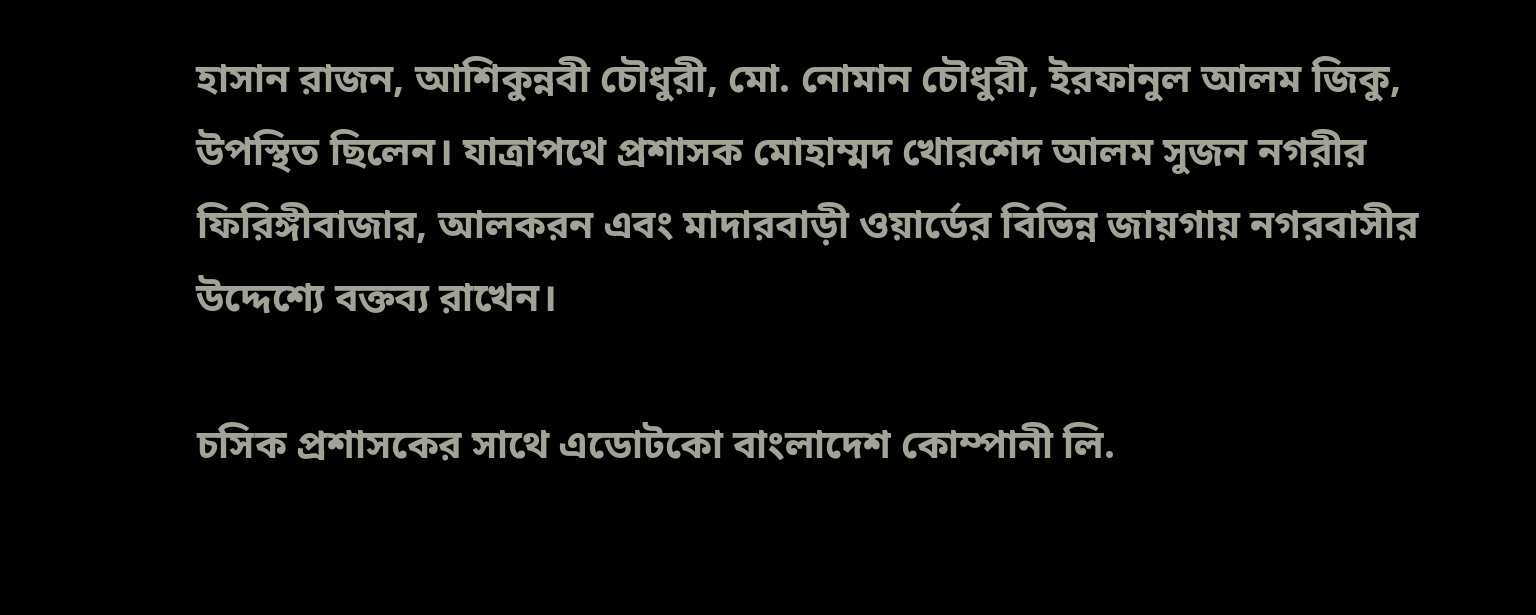হাসান রাজন, আশিকুন্নবী চৌধুরী, মো. নোমান চৌধুরী, ইরফানুল আলম জিকু, উপস্থিত ছিলেন। যাত্রাপথে প্রশাসক মোহাম্মদ খোরশেদ আলম সুজন নগরীর ফিরিঙ্গীবাজার, আলকরন এবং মাদারবাড়ী ওয়ার্ডের বিভিন্ন জায়গায় নগরবাসীর উদ্দেশ্যে বক্তব্য রাখেন।

চসিক প্রশাসকের সাথে এডোটকো বাংলাদেশ কোম্পানী লি.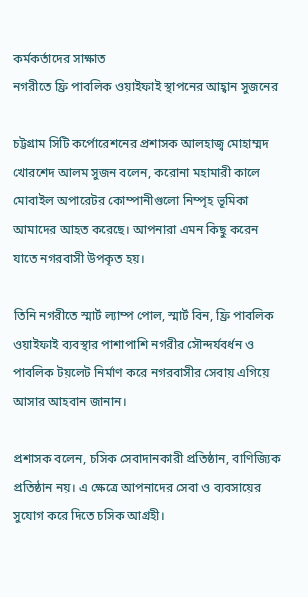কর্মকর্তাদের সাক্ষাত
নগরীতে ফ্রি পাবলিক ওয়াইফাই স্থাপনের আহ্বান সুজনের

চট্টগ্রাম সিটি কর্পোরেশনের প্রশাসক আলহাজ্ব মোহাম্মদ খোরশেদ আলম সুজন বলেন, করোনা মহামারী কালে মোবাইল অপারেটর কোম্পানীগুলো নিম্পৃহ ভূমিকা আমাদের আহত করেছে। আপনারা এমন কিছু করেন যাতে নগরবাসী উপকৃত হয়।

তিনি নগরীতে স্মার্ট ল্যাম্প পোল, স্মার্ট বিন, ফ্রি পাবলিক ওয়াইফাই ব্যবস্থার পাশাপাশি নগরীর সৌন্দর্যবর্ধন ও পাবলিক টয়লেট নির্মাণ করে নগরবাসীর সেবায় এগিয়ে আসার আহবান জানান।

প্রশাসক বলেন, চসিক সেবাদানকারী প্রতিষ্ঠান, বাণিজ্যিক প্রতিষ্ঠান নয়। এ ক্ষেত্রে আপনাদের সেবা ও ব্যবসায়ের সুযোগ করে দিতে চসিক আগ্রহী।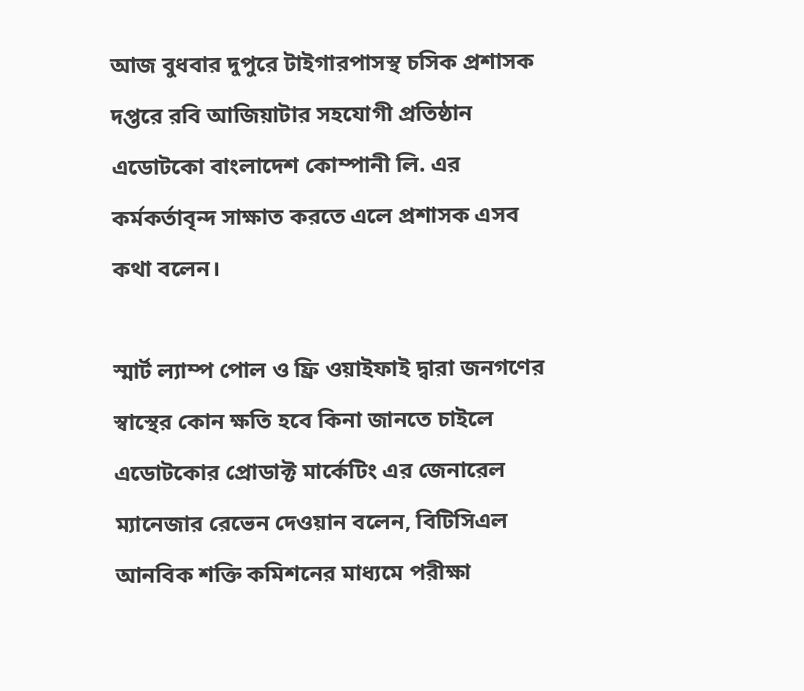আজ বুধবার দুপুরে টাইগারপাসস্থ চসিক প্রশাসক দপ্তরে রবি আজিয়াটার সহযোগী প্রতিষ্ঠান এডোটকো বাংলাদেশ কোম্পানী লি. এর কর্মকর্তাবৃন্দ সাক্ষাত করতে এলে প্রশাসক এসব কথা বলেন।

স্মার্ট ল্যাম্প পোল ও ফ্রি ওয়াইফাই দ্বারা জনগণের স্বাস্থের কোন ক্ষতি হবে কিনা জানতে চাইলে এডোটকোর প্রোডাক্ট মার্কেটিং এর জেনারেল ম্যানেজার রেভেন দেওয়ান বলেন, বিটিসিএল আনবিক শক্তি কমিশনের মাধ্যমে পরীক্ষা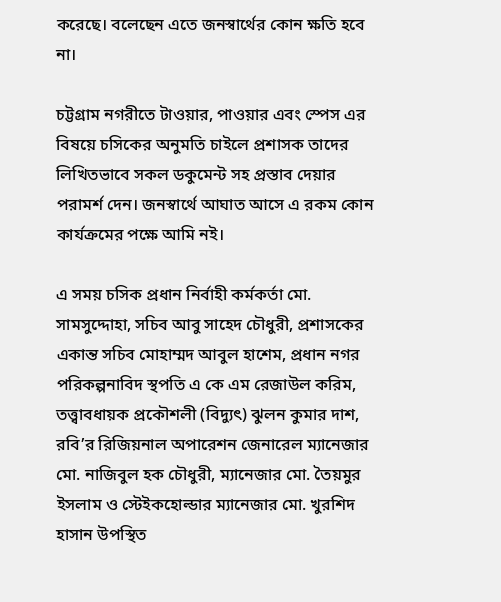করেছে। বলেছেন এতে জনস্বার্থের কোন ক্ষতি হবে না।

চট্টগ্রাম নগরীতে টাওয়ার, পাওয়ার এবং স্পেস এর বিষয়ে চসিকের অনুমতি চাইলে প্রশাসক তাদের লিখিতভাবে সকল ডকুমেন্ট সহ প্রস্তাব দেয়ার পরামর্শ দেন। জনস্বার্থে আঘাত আসে এ রকম কোন কার্যক্রমের পক্ষে আমি নই।

এ সময় চসিক প্রধান নির্বাহী কর্মকর্তা মো. সামসুদ্দোহা, সচিব আবু সাহেদ চৌধুরী, প্রশাসকের একান্ত সচিব মোহাম্মদ আবুল হাশেম, প্রধান নগর পরিকল্পনাবিদ স্থপতি এ কে এম রেজাউল করিম, তত্ত্বাবধায়ক প্রকৌশলী (বিদ্যুৎ) ঝুলন কুমার দাশ, রবি’র রিজিয়নাল অপারেশন জেনারেল ম্যানেজার মো. নাজিবুল হক চৌধুরী, ম্যানেজার মো. তৈয়মুর ইসলাম ও স্টেইকহোল্ডার ম্যানেজার মো. খুরশিদ হাসান উপস্থিত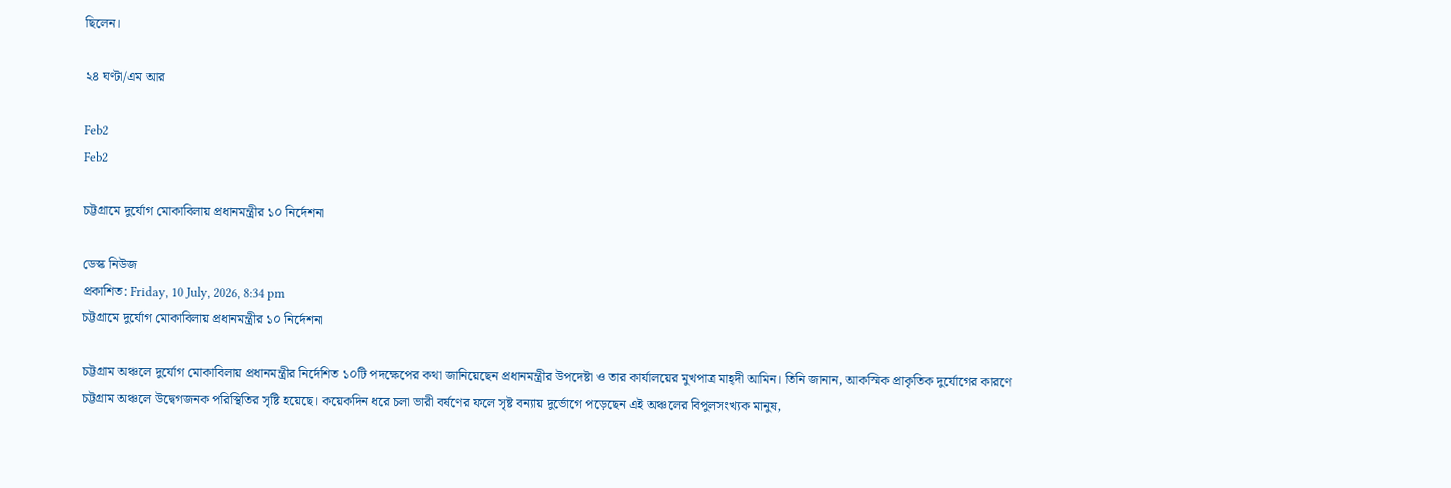ছিলেন।

২৪ ঘণ্টা/এম আর

Feb2
Feb2

চট্টগ্রামে দুর্যোগ মোকাবিলায় প্রধানমন্ত্রীর ১০ নির্দেশনা

ডেস্ক নিউজ
প্রকাশিত: Friday, 10 July, 2026, 8:34 pm
চট্টগ্রামে দুর্যোগ মোকাবিলায় প্রধানমন্ত্রীর ১০ নির্দেশনা

চট্টগ্রাম অঞ্চলে দুর্যোগ মোকাবিলায় প্রধানমন্ত্রীর নির্দেশিত ১০টি পদক্ষেপের কথা জানিয়েছেন প্রধানমন্ত্রীর উপদেষ্টা ও তার কার্যালয়ের মুখপাত্র মাহ্দী আমিন। তিনি জানান, আকস্মিক প্রাকৃতিক দুর্যোগের কারণে চট্টগ্রাম অঞ্চলে উদ্বেগজনক পরিস্থিতির সৃষ্টি হয়েছে। কয়েকদিন ধরে চলা ভারী বর্ষণের ফলে সৃষ্ট বন্যায় দুর্ভোগে পড়েছেন এই অঞ্চলের বিপুলসংখ্যক মানুষ,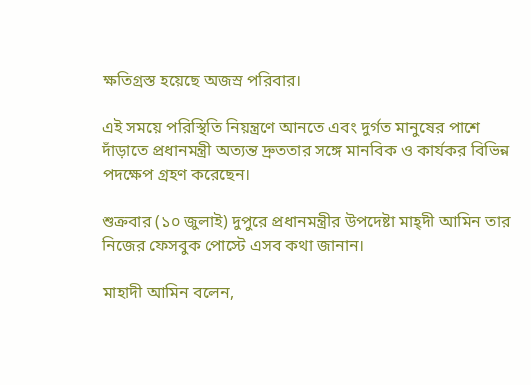ক্ষতিগ্রস্ত হয়েছে অজস্র পরিবার।

এই সময়ে পরিস্থিতি নিয়ন্ত্রণে আনতে এবং দুর্গত মানুষের পাশে দাঁড়াতে প্রধানমন্ত্রী অত্যন্ত দ্রুততার সঙ্গে মানবিক ও কার্যকর বিভিন্ন পদক্ষেপ গ্রহণ করেছেন।

শুক্রবার (১০ জুলাই) দুপুরে প্রধানমন্ত্রীর উপদেষ্টা মাহ্দী আমিন তার নিজের ফেসবুক পোস্টে এসব কথা জানান।

মাহাদী আমিন বলেন,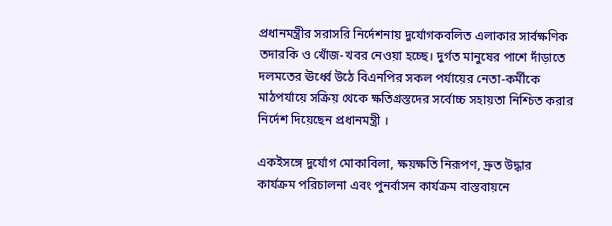প্রধানমন্ত্রীর সরাসরি নির্দেশনায় দুর্যোগকবলিত এলাকার সার্বক্ষণিক তদারকি ও খোঁজ-খবর নেওয়া হচ্ছে। দুর্গত মানুষের পাশে দাঁড়াতে দলমতের ঊর্ধ্বে উঠে বিএনপির সকল পর্যায়ের নেতা-কর্মীকে মাঠপর্যায়ে সক্রিয় থেকে ক্ষতিগ্রস্তদের সর্বোচ্চ সহায়তা নিশ্চিত করার নির্দেশ দিয়েছেন প্রধানমন্ত্রী ।

একইসঙ্গে দুর্যোগ মোকাবিলা, ক্ষয়ক্ষতি নিরূপণ, দ্রুত উদ্ধার কার্যক্রম পরিচালনা এবং পুনর্বাসন কার্যক্রম বাস্তবায়নে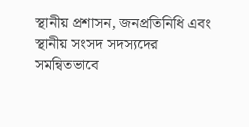স্থানীয় প্রশাসন, জনপ্রতিনিধি এবং স্থানীয় সংসদ সদস্যদের সমন্বিতভাবে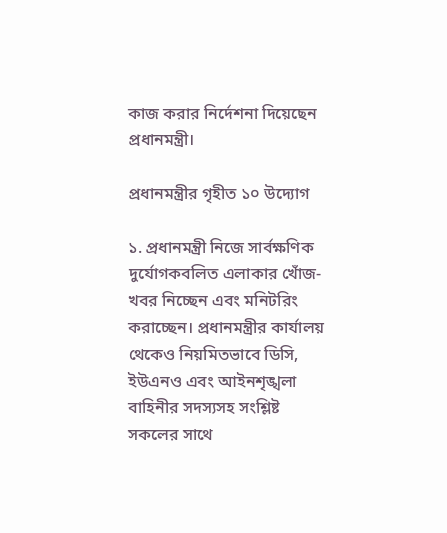কাজ করার নির্দেশনা দিয়েছেন প্রধানমন্ত্রী।

প্রধানমন্ত্রীর গৃহীত ১০ উদ্যোগ

১. প্রধানমন্ত্রী নিজে সার্বক্ষণিক দুর্যোগকবলিত এলাকার খোঁজ-খবর নিচ্ছেন এবং মনিটরিং করাচ্ছেন। প্রধানমন্ত্রীর কার্যালয় থেকেও নিয়মিতভাবে ডিসি, ইউএনও এবং আইনশৃঙ্খলা বাহিনীর সদস্যসহ সংশ্লিষ্ট সকলের সাথে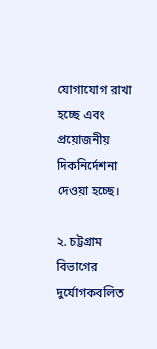যোগাযোগ রাখা হচ্ছে এবং প্রয়োজনীয় দিকনির্দেশনা দেওয়া হচ্ছে।

২. চট্টগ্রাম বিভাগের দুর্যোগকবলিত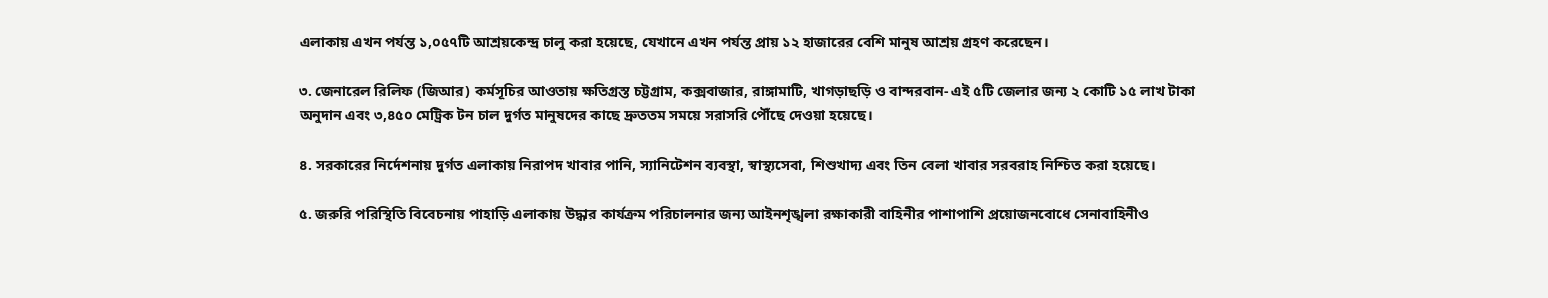এলাকায় এখন পর্যন্ত ১,০৫৭টি আশ্রয়কেন্দ্র চালু করা হয়েছে, যেখানে এখন পর্যন্ত প্রায় ১২ হাজারের বেশি মানুষ আশ্রয় গ্রহণ করেছেন।

৩. জেনারেল রিলিফ (জিআর) কর্মসূচির আওতায় ক্ষতিগ্রস্ত চট্টগ্রাম, কক্সবাজার, রাঙ্গামাটি, খাগড়াছড়ি ও বান্দরবান- এই ৫টি জেলার জন্য ২ কোটি ১৫ লাখ টাকা অনুদান এবং ৩,৪৫০ মেট্রিক টন চাল দুর্গত মানুষদের কাছে দ্রুততম সময়ে সরাসরি পৌঁছে দেওয়া হয়েছে।

৪. সরকারের নির্দেশনায় দুর্গত এলাকায় নিরাপদ খাবার পানি, স্যানিটেশন ব্যবস্থা, স্বাস্থ্যসেবা, শিশুখাদ্য এবং তিন বেলা খাবার সরবরাহ নিশ্চিত করা হয়েছে।

৫. জরুরি পরিস্থিতি বিবেচনায় পাহাড়ি এলাকায় উদ্ধার কার্যক্রম পরিচালনার জন্য আইনশৃঙ্খলা রক্ষাকারী বাহিনীর পাশাপাশি প্রয়োজনবোধে সেনাবাহিনীও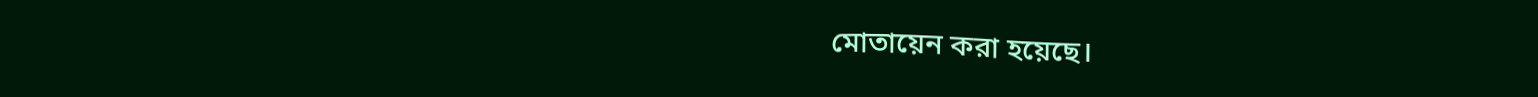মোতায়েন করা হয়েছে।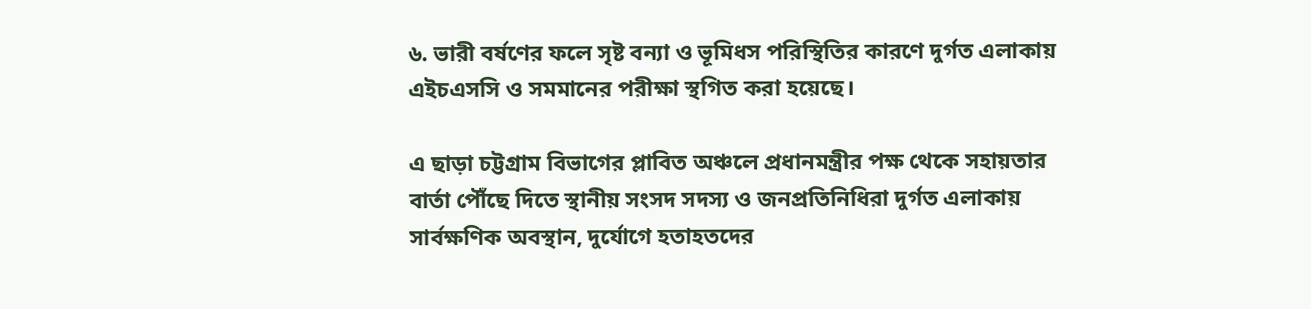৬. ভারী বর্ষণের ফলে সৃষ্ট বন্যা ও ভূমিধস পরিস্থিতির কারণে দুর্গত এলাকায় এইচএসসি ও সমমানের পরীক্ষা স্থগিত করা হয়েছে।

এ ছাড়া চট্টগ্রাম বিভাগের প্লাবিত অঞ্চলে প্রধানমন্ত্রীর পক্ষ থেকে সহায়তার বার্তা পৌঁছে দিতে স্থানীয় সংসদ সদস্য ও জনপ্রতিনিধিরা দুর্গত এলাকায় সার্বক্ষণিক অবস্থান, দুর্যোগে হতাহতদের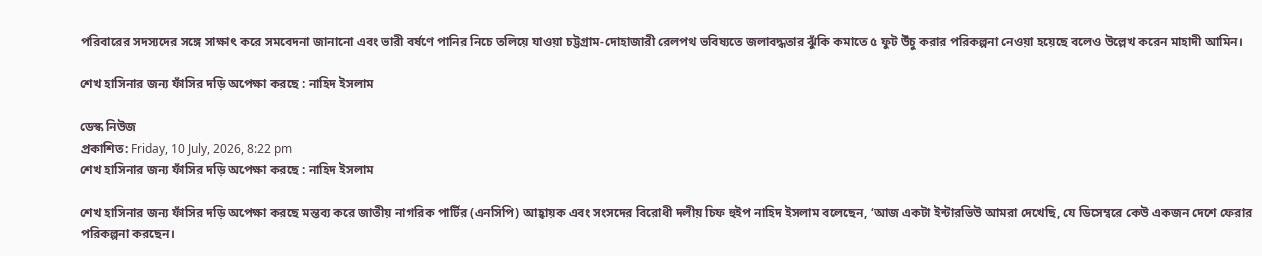পরিবারের সদস্যদের সঙ্গে সাক্ষাৎ করে সমবেদনা জানানো এবং ভারী বর্ষণে পানির নিচে তলিয়ে যাওয়া চট্টগ্রাম-দোহাজারী রেলপথ ভবিষ্যতে জলাবদ্ধতার ঝুঁকি কমাতে ৫ ফুট উঁচু করার পরিকল্পনা নেওয়া হয়েছে বলেও উল্লেখ করেন মাহাদী আমিন।

শেখ হাসিনার জন্য ফাঁসির দড়ি অপেক্ষা করছে : নাহিদ ইসলাম

ডেস্ক নিউজ
প্রকাশিত: Friday, 10 July, 2026, 8:22 pm
শেখ হাসিনার জন্য ফাঁসির দড়ি অপেক্ষা করছে : নাহিদ ইসলাম

শেখ হাসিনার জন্য ফাঁসির দড়ি অপেক্ষা করছে মন্তব্য করে জাতীয় নাগরিক পার্টির (এনসিপি) আহ্বায়ক এবং সংসদের বিরোধী দলীয় চিফ হুইপ নাহিদ ইসলাম বলেছেন, ‘আজ একটা ইন্টারভিউ আমরা দেখেছি, যে ডিসেম্বরে কেউ একজন দেশে ফেরার পরিকল্পনা করছেন।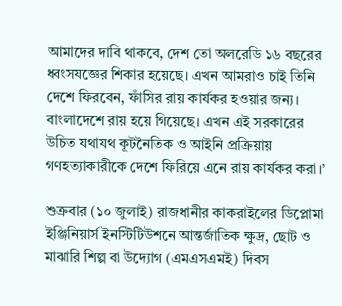আমাদের দাবি থাকবে, দেশ তো অলরেডি ১৬ বছরের ধ্বংসযজ্ঞের শিকার হয়েছে। এখন আমরাও চাই তিনি দেশে ফিরবেন, ফাঁসির রায় কার্যকর হওয়ার জন্য। বাংলাদেশে রায় হয়ে গিয়েছে। এখন এই সরকারের উচিত যথাযথ কূটনৈতিক ও আইনি প্রক্রিয়ায় গণহত্যাকারীকে দেশে ফিরিয়ে এনে রায় কার্যকর করা।’

শুক্রবার (১০ জুলাই) রাজধানীর কাকরাইলের ডিপ্লোমা ইঞ্জিনিয়ার্স ইনস্টিটিউশনে আন্তর্জাতিক ক্ষুদ্র, ছোট ও মাঝারি শিল্প বা উদ্যোগ (এমএসএমই) দিবস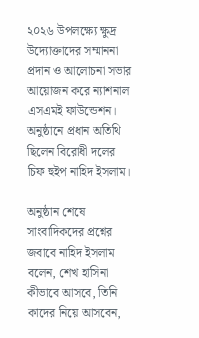২০২৬ উপলক্ষ্যে ক্ষুদ্র উদ্যোক্তাদের সম্মাননা প্রদান ও আলোচনা সভার আয়োজন করে ন্যাশনাল এসএমই ফাউন্ডেশন। অনুষ্ঠানে প্রধান অতিথি ছিলেন বিরোধী দলের চিফ হুইপ নাহিদ ইসলাম।

অনুষ্ঠান শেষে সাংবাদিকদের প্রশ্নের জবাবে নাহিদ ইসলাম বলেন, শেখ হাসিনা কীভাবে আসবে, তিনি কাদের নিয়ে আসবেন,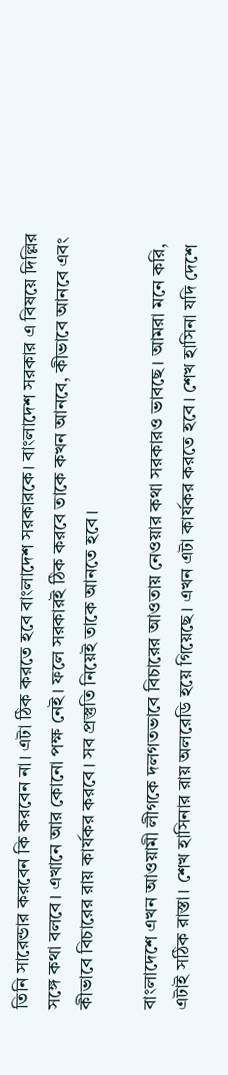তিনি সারেন্ডার করবেন কি করবেন না। এটা ঠিক করতে হবে বাংলাদেশ সরকারকে। বাংলাদেশ সরকার এ বিষয়ে দিল্লির সঙ্গে কথা বলবে। এখানে আর কোনো পক্ষ নেই। ফলে সরকারই ঠিক করবে তাকে কখন আনবে, কীভাবে আনবে এবং কীভাবে বিচারের রায় কার্যকর করবে। সব প্রস্তুতি নিয়েই তাকে আনতে হবে।

বাংলাদেশে এখন আওয়ামী লীগকে দলগতভাবে বিচারের আওতায় নেওয়ার কথা সরকারও ভাবছে। আমরা মনে করি, এটাই সঠিক রাস্তা। শেখ হাসিনার রায় অলরেডি হয়ে গিয়েছে। এখন এটা কার্যকর করতে হবে। শেখ হাসিনা যদি দেশে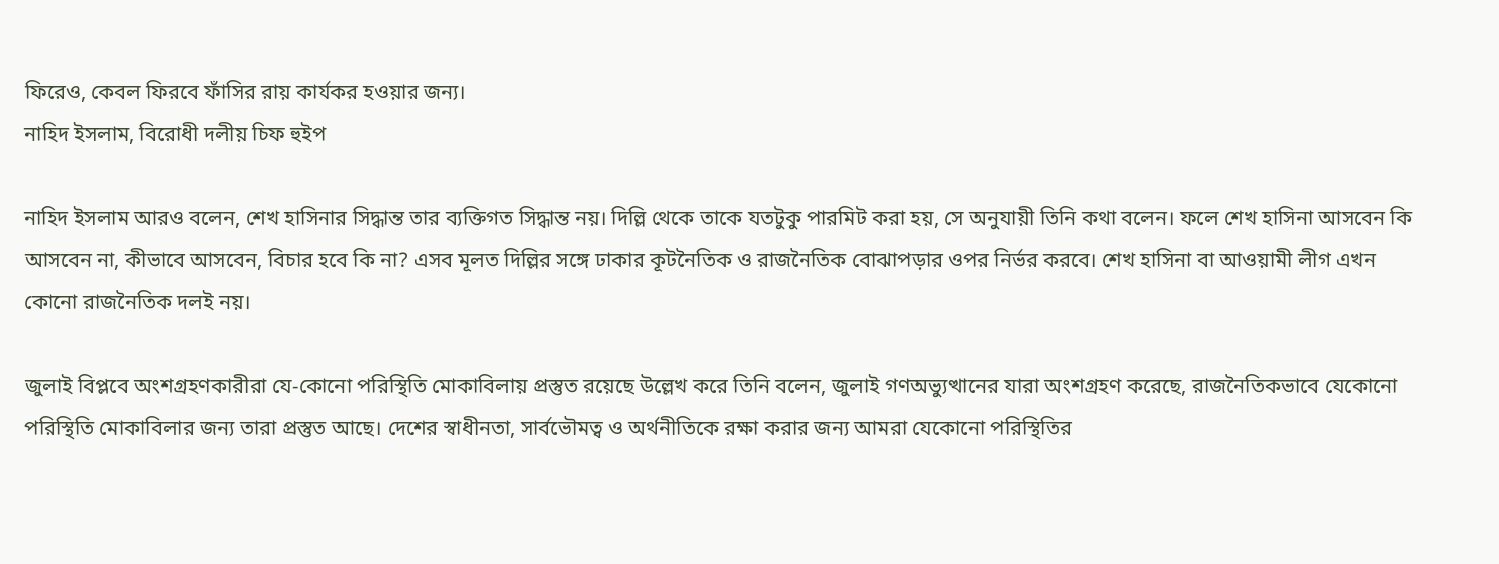ফিরেও, কেবল ফিরবে ফাঁসির রায় কার্যকর হওয়ার জন্য।
নাহিদ ইসলাম, বিরোধী দলীয় চিফ হুইপ

নাহিদ ইসলাম আরও বলেন, শেখ হাসিনার সিদ্ধান্ত তার ব্যক্তিগত সিদ্ধান্ত নয়। দিল্লি থেকে তাকে যতটুকু পারমিট করা হয়, সে অনুযায়ী তিনি কথা বলেন। ফলে শেখ হাসিনা আসবেন কি আসবেন না, কীভাবে আসবেন, বিচার হবে কি না? এসব মূলত দিল্লির সঙ্গে ঢাকার কূটনৈতিক ও রাজনৈতিক বোঝাপড়ার ওপর নির্ভর করবে। শেখ হাসিনা বা আওয়ামী লীগ এখন কোনো রাজনৈতিক দলই নয়।

জুলাই বিপ্লবে অংশগ্রহণকারীরা যে-কোনো পরিস্থিতি মোকাবিলায় প্রস্তুত রয়েছে উল্লেখ করে তিনি বলেন, জুলাই গণঅভ্যুত্থানের যারা অংশগ্রহণ করেছে, রাজনৈতিকভাবে যেকোনো পরিস্থিতি মোকাবিলার জন্য তারা প্রস্তুত আছে। দেশের স্বাধীনতা, সার্বভৌমত্ব ও অর্থনীতিকে রক্ষা করার জন্য আমরা যেকোনো পরিস্থিতির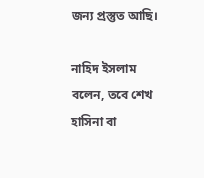জন্য প্রস্তুত আছি।

নাহিদ ইসলাম বলেন, তবে শেখ হাসিনা বা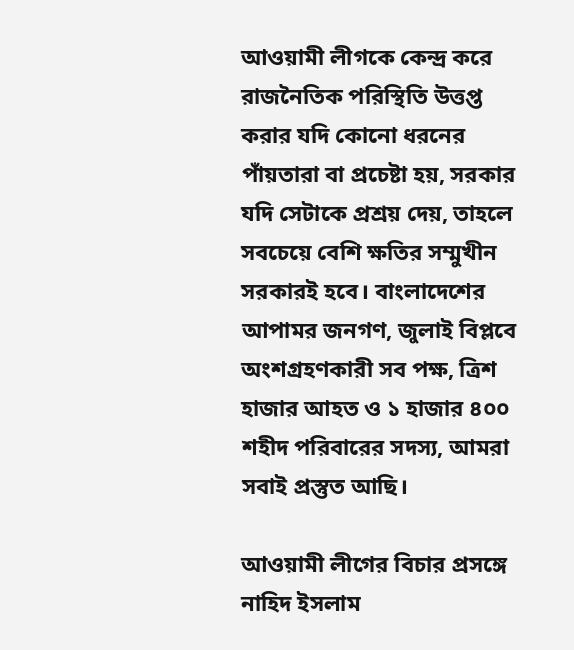আওয়ামী লীগকে কেন্দ্র করে রাজনৈতিক পরিস্থিতি উত্তপ্ত করার যদি কোনো ধরনের পাঁয়তারা বা প্রচেষ্টা হয়, সরকার যদি সেটাকে প্রশ্রয় দেয়, তাহলে সবচেয়ে বেশি ক্ষতির সম্মুখীন সরকারই হবে। বাংলাদেশের আপামর জনগণ, জুলাই বিপ্লবে অংশগ্রহণকারী সব পক্ষ, ত্রিশ হাজার আহত ও ১ হাজার ৪০০ শহীদ পরিবারের সদস্য, আমরা সবাই প্রস্তুত আছি।

আওয়ামী লীগের বিচার প্রসঙ্গে নাহিদ ইসলাম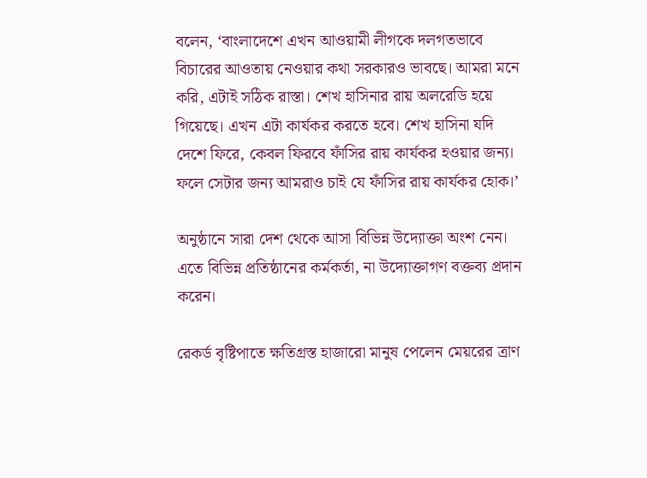বলেন, ‘বাংলাদেশে এখন আওয়ামী লীগকে দলগতভাবে বিচারের আওতায় নেওয়ার কথা সরকারও ভাবছে। আমরা মনে করি, এটাই সঠিক রাস্তা। শেখ হাসিনার রায় অলরেডি হয়ে গিয়েছে। এখন এটা কার্যকর করতে হবে। শেখ হাসিনা যদি দেশে ফিরে, কেবল ফিরবে ফাঁসির রায় কার্যকর হওয়ার জন্য। ফলে সেটার জন্য আমরাও চাই যে ফাঁসির রায় কার্যকর হোক।’

অনুষ্ঠানে সারা দেশ থেকে আসা বিভিন্ন উদ্যোক্তা অংশ নেন। এতে বিভিন্ন প্রতিষ্ঠানের কর্মকর্তা, না উদ্যোক্তাগণ বক্তব্য প্রদান করেন।

রেকর্ড বৃষ্টিপাতে ক্ষতিগ্রস্ত হাজারো মানুষ পেলেন মেয়রের ত্রাণ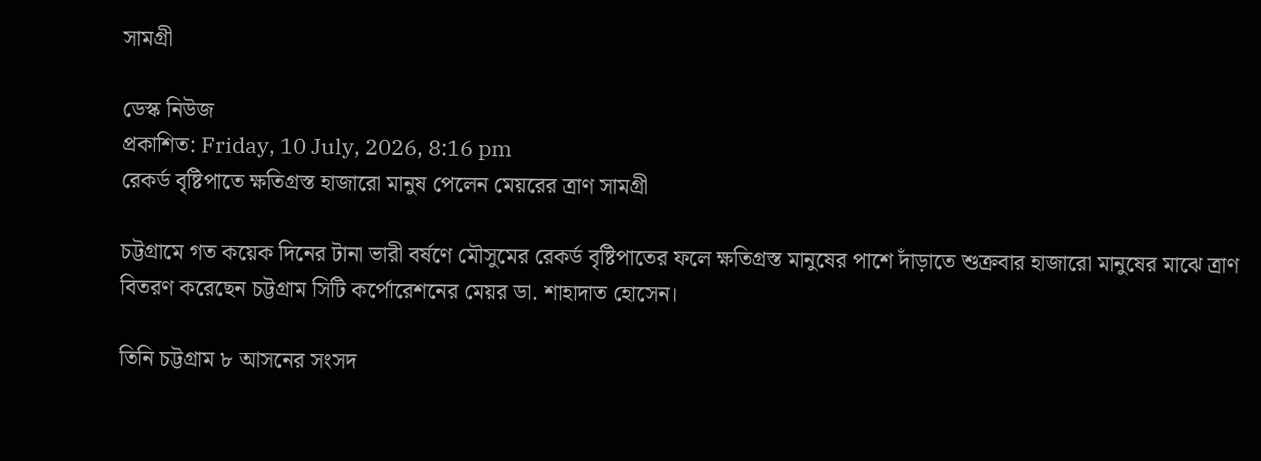সামগ্রী

ডেস্ক নিউজ
প্রকাশিত: Friday, 10 July, 2026, 8:16 pm
রেকর্ড বৃষ্টিপাতে ক্ষতিগ্রস্ত হাজারো মানুষ পেলেন মেয়রের ত্রাণ সামগ্রী

চট্টগ্রামে গত কয়েক দিনের টানা ভারী বর্ষণে মৌসুমের রেকর্ড বৃষ্টিপাতের ফলে ক্ষতিগ্রস্ত মানুষের পাশে দাঁড়াতে শুক্রবার হাজারো মানুষের মাঝে ত্রাণ বিতরণ করেছেন চট্টগ্রাম সিটি কর্পোরেশনের মেয়র ডা. শাহাদাত হোসেন।

তিনি চট্টগ্রাম ৮ আসনের সংসদ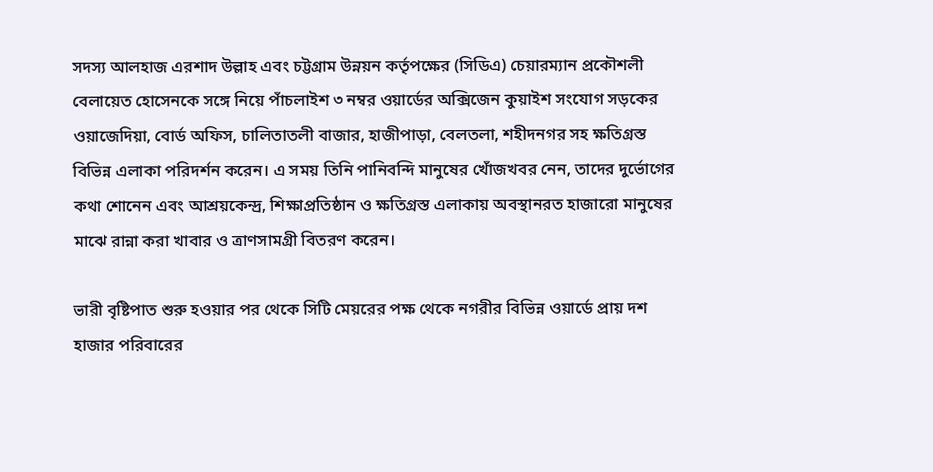সদস্য আলহাজ এরশাদ উল্লাহ এবং চট্টগ্রাম উন্নয়ন কর্তৃপক্ষের (সিডিএ) চেয়ারম্যান প্রকৌশলী বেলায়েত হোসেনকে সঙ্গে নিয়ে পাঁচলাইশ ৩ নম্বর ওয়ার্ডের অক্সিজেন কুয়াইশ সংযোগ সড়কের ওয়াজেদিয়া, বোর্ড অফিস, চালিতাতলী বাজার, হাজীপাড়া, বেলতলা, শহীদনগর সহ ক্ষতিগ্রস্ত বিভিন্ন এলাকা পরিদর্শন করেন। এ সময় তিনি পানিবন্দি মানুষের খোঁজখবর নেন, তাদের দুর্ভোগের কথা শোনেন এবং আশ্রয়কেন্দ্র, শিক্ষাপ্রতিষ্ঠান ও ক্ষতিগ্রস্ত এলাকায় অবস্থানরত হাজারো মানুষের মাঝে রান্না করা খাবার ও ত্রাণসামগ্রী বিতরণ করেন।

ভারী বৃষ্টিপাত শুরু হওয়ার পর থেকে সিটি মেয়রের পক্ষ থেকে নগরীর বিভিন্ন ওয়ার্ডে প্রায় দশ হাজার পরিবারের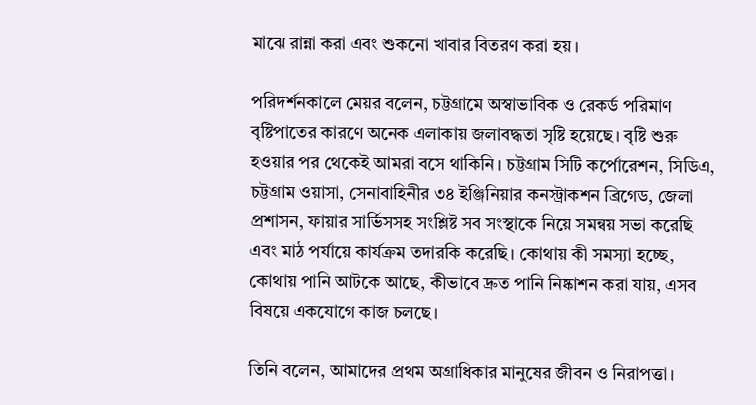মাঝে রান্না করা এবং শুকনো খাবার বিতরণ করা হয়।

পরিদর্শনকালে মেয়র বলেন, চট্টগ্রামে অস্বাভাবিক ও রেকর্ড পরিমাণ বৃষ্টিপাতের কারণে অনেক এলাকায় জলাবদ্ধতা সৃষ্টি হয়েছে। বৃষ্টি শুরু হওয়ার পর থেকেই আমরা বসে থাকিনি। চট্টগ্রাম সিটি কর্পোরেশন, সিডিএ, চট্টগ্রাম ওয়াসা, সেনাবাহিনীর ৩৪ ইঞ্জিনিয়ার কনস্ট্রাকশন ব্রিগেড, জেলা প্রশাসন, ফায়ার সার্ভিসসহ সংশ্লিষ্ট সব সংস্থাকে নিয়ে সমন্বয় সভা করেছি এবং মাঠ পর্যায়ে কার্যক্রম তদারকি করেছি। কোথায় কী সমস্যা হচ্ছে, কোথায় পানি আটকে আছে, কীভাবে দ্রুত পানি নিষ্কাশন করা যায়, এসব বিষয়ে একযোগে কাজ চলছে।

তিনি বলেন, আমাদের প্রথম অগ্রাধিকার মানুষের জীবন ও নিরাপত্তা।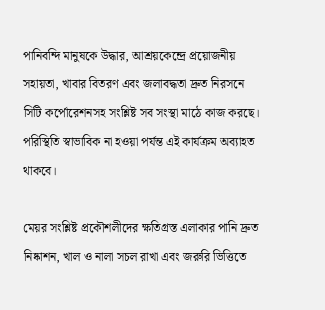পানিবন্দি মানুষকে উদ্ধার, আশ্রয়কেন্দ্রে প্রয়োজনীয় সহায়তা, খাবার বিতরণ এবং জলাবদ্ধতা দ্রুত নিরসনে সিটি কর্পোরেশনসহ সংশ্লিষ্ট সব সংস্থা মাঠে কাজ করছে। পরিস্থিতি স্বাভাবিক না হওয়া পর্যন্ত এই কার্যক্রম অব্যাহত থাকবে।

মেয়র সংশ্লিষ্ট প্রকৌশলীদের ক্ষতিগ্রস্ত এলাকার পানি দ্রুত নিষ্কাশন, খাল ও নালা সচল রাখা এবং জরুরি ভিত্তিতে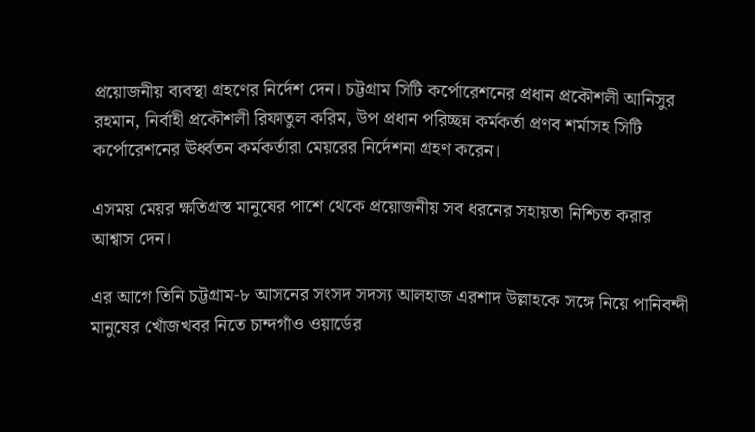প্রয়োজনীয় ব্যবস্থা গ্রহণের নির্দেশ দেন। চট্টগ্রাম সিটি কর্পোরেশনের প্রধান প্রকৌশলী আনিসুর রহমান, নির্বাহী প্রকৌশলী রিফাতুল করিম, উপ প্রধান পরিচ্ছন্ন কর্মকর্তা প্রণব শর্মাসহ সিটি কর্পোরেশনের ঊর্ধ্বতন কর্মকর্তারা মেয়রের নির্দেশনা গ্রহণ করেন।

এসময় মেয়র ক্ষতিগ্রস্ত মানুষের পাশে থেকে প্রয়োজনীয় সব ধরনের সহায়তা নিশ্চিত করার আশ্বাস দেন।

এর আগে তিনি চট্টগ্রাম-৮ আসনের সংসদ সদস্য আলহাজ এরশাদ উল্লাহকে সঙ্গে নিয়ে পানিবন্দী মানুষের খোঁজখবর নিতে চান্দগাঁও ওয়ার্ডের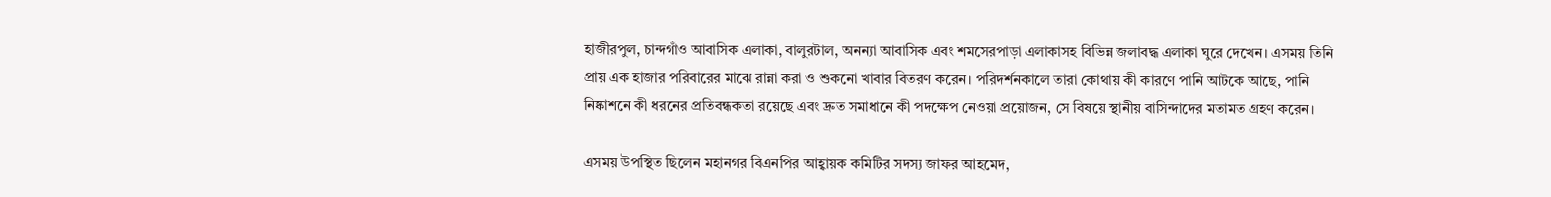হাজীরপুল, চান্দগাঁও আবাসিক এলাকা, বালুরটাল, অনন্যা আবাসিক এবং শমসেরপাড়া এলাকাসহ বিভিন্ন জলাবদ্ধ এলাকা ঘুরে দেখেন। এসময় তিনি প্রায় এক হাজার পরিবারের মাঝে রান্না করা ও শুকনো খাবার বিতরণ করেন। পরিদর্শনকালে তারা কোথায় কী কারণে পানি আটকে আছে, পানি নিষ্কাশনে কী ধরনের প্রতিবন্ধকতা রয়েছে এবং দ্রুত সমাধানে কী পদক্ষেপ নেওয়া প্রয়োজন, সে বিষয়ে স্থানীয় বাসিন্দাদের মতামত গ্রহণ করেন।

এসময় উপস্থিত ছিলেন মহানগর বিএনপির আহ্বায়ক কমিটির সদস্য জাফর আহমেদ,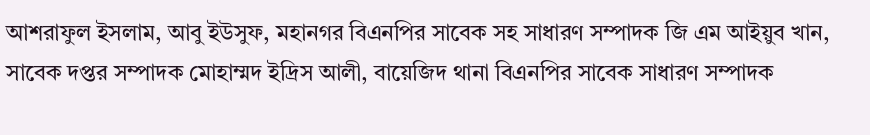আশরাফুল ইসলাম, আবু ইউসুফ, মহানগর বিএনপির সাবেক সহ সাধারণ সম্পাদক জি এম আইয়ুব খান, সাবেক দপ্তর সম্পাদক মোহাম্মদ ইদ্রিস আলী, বায়েজিদ থানা বিএনপির সাবেক সাধারণ সম্পাদক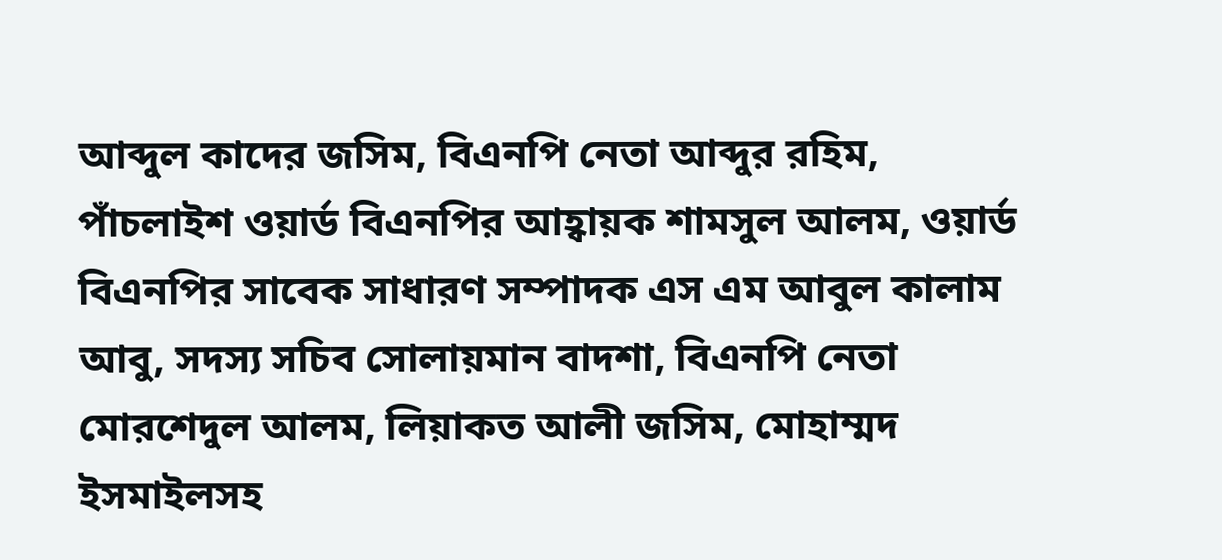আব্দুল কাদের জসিম, বিএনপি নেতা আব্দুর রহিম, পাঁচলাইশ ওয়ার্ড বিএনপির আহ্বায়ক শামসুল আলম, ওয়ার্ড বিএনপির সাবেক সাধারণ সম্পাদক এস এম আবুল কালাম আবু, সদস্য সচিব সোলায়মান বাদশা, বিএনপি নেতা মোরশেদুল আলম, লিয়াকত আলী জসিম, মোহাম্মদ ইসমাইলসহ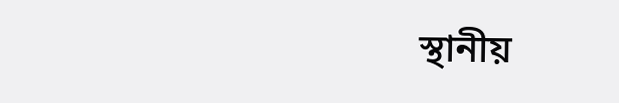স্থানীয়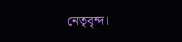নেতৃবৃন্দ।